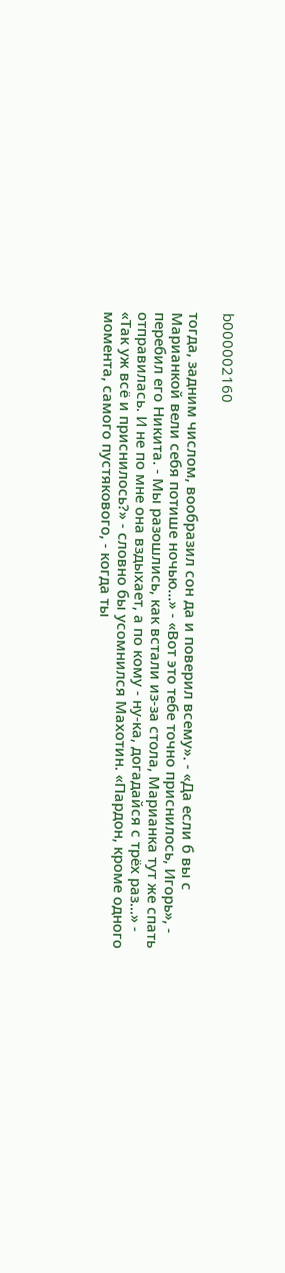b000002160

тогда, задним числом, вообразил сон да и поверил всему». - «Да если б вы с Марианкой вели себя потише ночью...» - «Вот это тебе точно приснилось, Игорь», - перебил его Никита. - Мы разошлись, как встали из-за стола, Марианка тут же спать отправилась. И не по мне она вздыхает, а по кому - ну-ка, догадайся с трёх раз...» - «Так уж всё и приснилось?» - словно бы усомнился Махотин. «Пардон, кроме одного момента, самого пустякового, - когда ты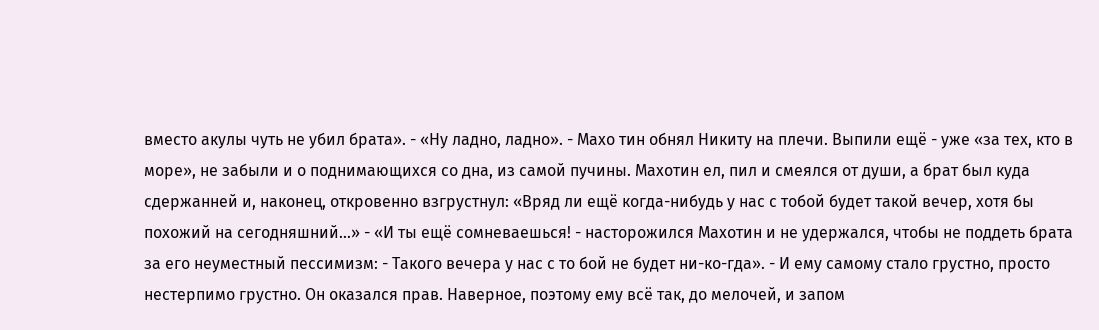вместо акулы чуть не убил брата». - «Ну ладно, ладно». - Махо тин обнял Никиту на плечи. Выпили ещё - уже «за тех, кто в море», не забыли и о поднимающихся со дна, из самой пучины. Махотин ел, пил и смеялся от души, а брат был куда сдержанней и, наконец, откровенно взгрустнул: «Вряд ли ещё когда-нибудь у нас с тобой будет такой вечер, хотя бы похожий на сегодняшний...» - «И ты ещё сомневаешься! - насторожился Махотин и не удержался, чтобы не поддеть брата за его неуместный пессимизм: - Такого вечера у нас с то бой не будет ни-ко-гда». - И ему самому стало грустно, просто нестерпимо грустно. Он оказался прав. Наверное, поэтому ему всё так, до мелочей, и запом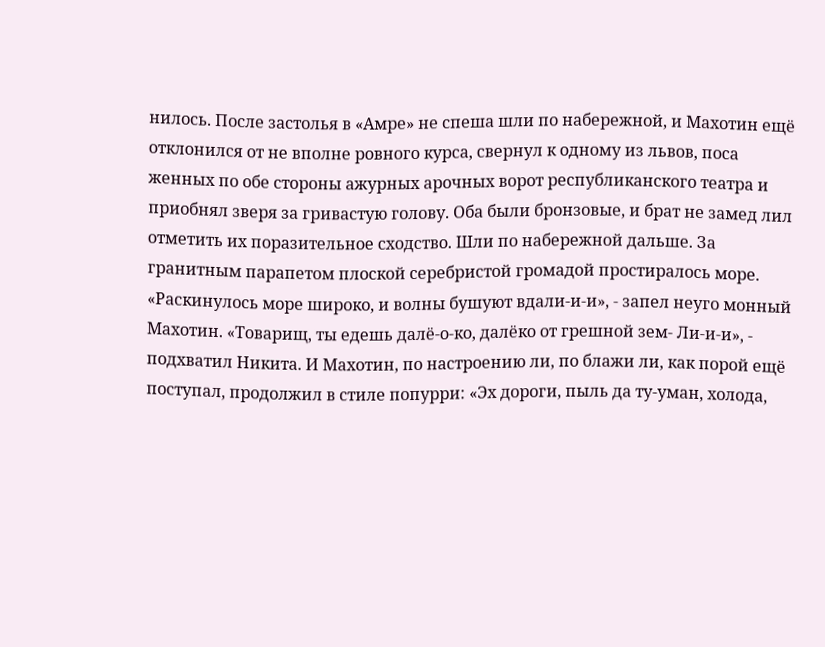нилось. После застолья в «Амре» не спеша шли по набережной, и Махотин ещё отклонился от не вполне ровного курса, свернул к одному из львов, поса женных по обе стороны ажурных арочных ворот республиканского театра и приобнял зверя за гривастую голову. Оба были бронзовые, и брат не замед лил отметить их поразительное сходство. Шли по набережной дальше. За гранитным парапетом плоской серебристой громадой простиралось море. «Раскинулось море широко, и волны бушуют вдали-и-и», - запел неуго монный Махотин. «Товарищ, ты едешь далё-о-ко, далёко от грешной зем- Ли-и-и», - подхватил Никита. И Махотин, по настроению ли, по блажи ли, как порой ещё поступал, продолжил в стиле попурри: «Эх дороги, пыль да ту-уман, холода,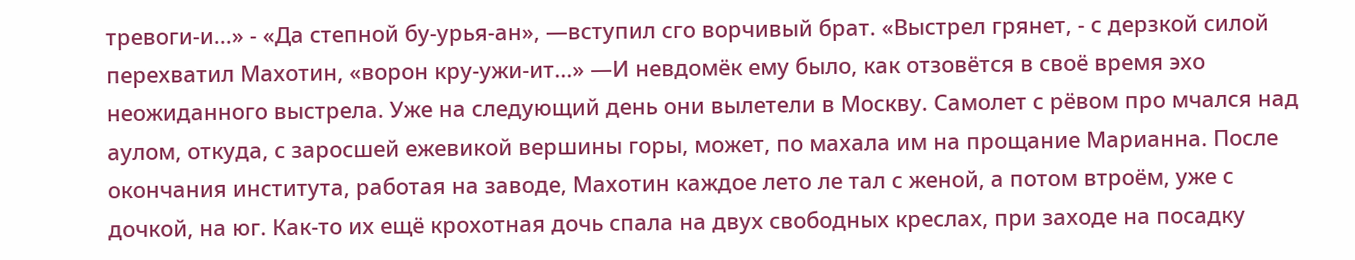тревоги-и...» - «Да степной бу-урья-ан», —вступил сго ворчивый брат. «Выстрел грянет, - с дерзкой силой перехватил Махотин, «ворон кру-ужи-ит...» —И невдомёк ему было, как отзовётся в своё время эхо неожиданного выстрела. Уже на следующий день они вылетели в Москву. Самолет с рёвом про мчался над аулом, откуда, с заросшей ежевикой вершины горы, может, по махала им на прощание Марианна. После окончания института, работая на заводе, Махотин каждое лето ле тал с женой, а потом втроём, уже с дочкой, на юг. Как-то их ещё крохотная дочь спала на двух свободных креслах, при заходе на посадку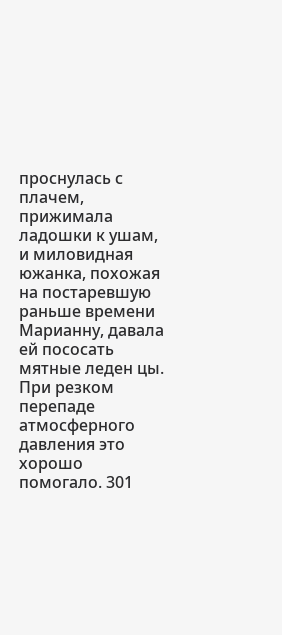проснулась с плачем, прижимала ладошки к ушам, и миловидная южанка, похожая на постаревшую раньше времени Марианну, давала ей пососать мятные леден цы. При резком перепаде атмосферного давления это хорошо помогало. 301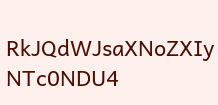RkJQdWJsaXNoZXIy NTc0NDU4